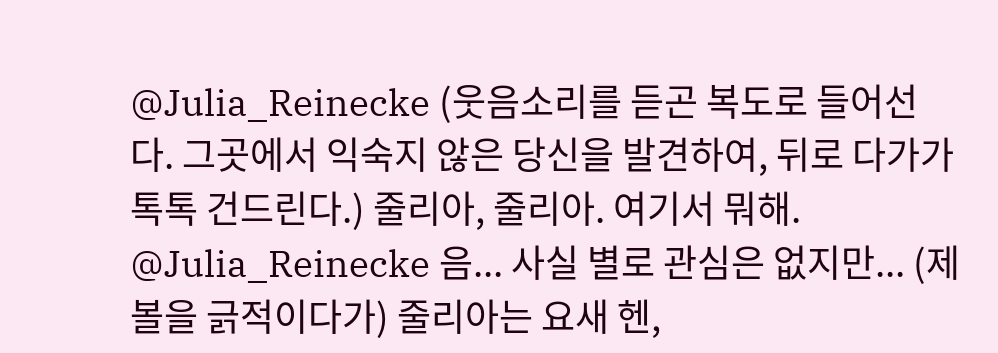@Julia_Reinecke (웃음소리를 듣곤 복도로 들어선다. 그곳에서 익숙지 않은 당신을 발견하여, 뒤로 다가가 톡톡 건드린다.) 줄리아, 줄리아. 여기서 뭐해.
@Julia_Reinecke 음... 사실 별로 관심은 없지만... (제 볼을 긁적이다가) 줄리아는 요새 헨,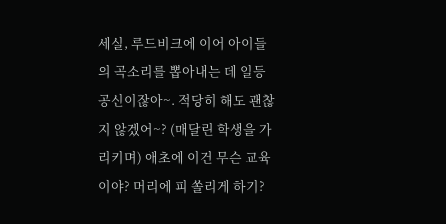세실, 루드비크에 이어 아이들의 곡소리를 뽑아내는 데 일등공신이잖아~. 적당히 해도 괜찮지 않겠어~? (매달린 학생을 가리키며) 애초에 이건 무슨 교육이야? 머리에 피 쏠리게 하기?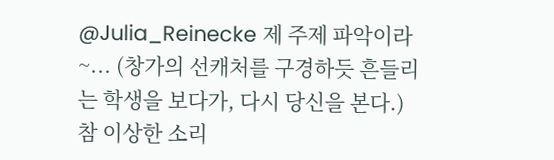@Julia_Reinecke 제 주제 파악이라~... (창가의 선캐처를 구경하듯 흔들리는 학생을 보다가, 다시 당신을 본다.) 참 이상한 소리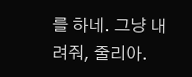를 하네. 그냥 내려줘, 줄리아.